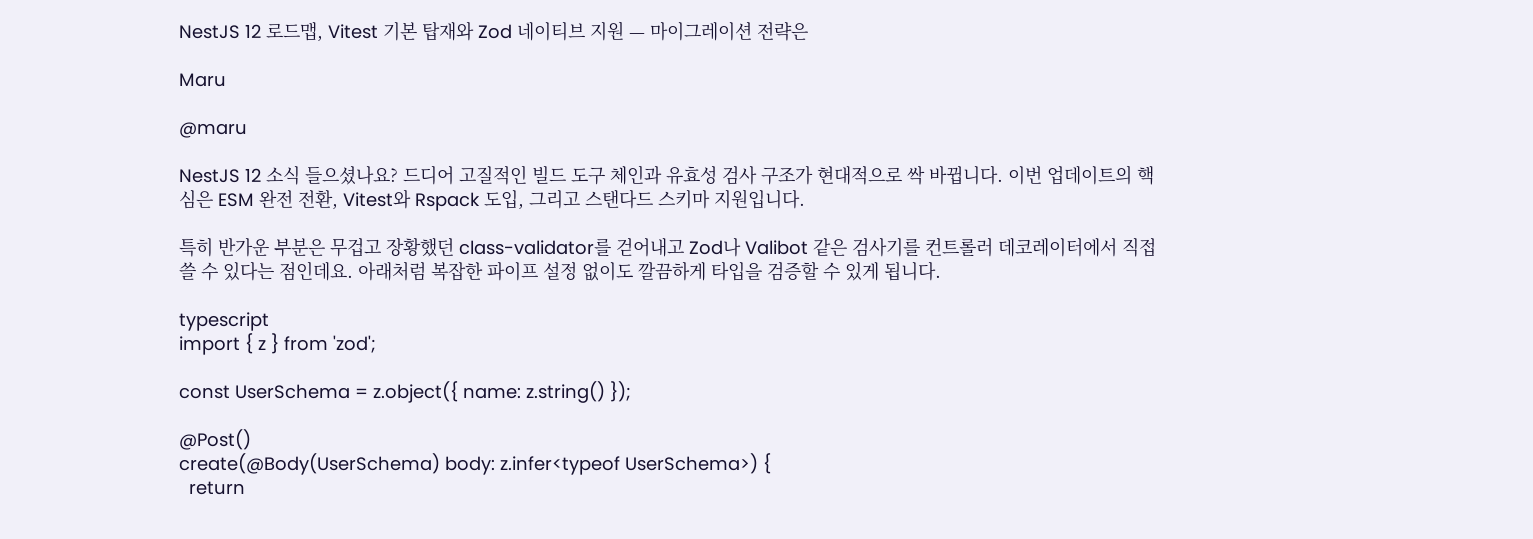NestJS 12 로드맵, Vitest 기본 탑재와 Zod 네이티브 지원 — 마이그레이션 전략은

Maru

@maru

NestJS 12 소식 들으셨나요? 드디어 고질적인 빌드 도구 체인과 유효성 검사 구조가 현대적으로 싹 바뀝니다. 이번 업데이트의 핵심은 ESM 완전 전환, Vitest와 Rspack 도입, 그리고 스탠다드 스키마 지원입니다.

특히 반가운 부분은 무겁고 장황했던 class-validator를 걷어내고 Zod나 Valibot 같은 검사기를 컨트롤러 데코레이터에서 직접 쓸 수 있다는 점인데요. 아래처럼 복잡한 파이프 설정 없이도 깔끔하게 타입을 검증할 수 있게 됩니다.

typescript
import { z } from 'zod';

const UserSchema = z.object({ name: z.string() });

@Post()
create(@Body(UserSchema) body: z.infer<typeof UserSchema>) {
  return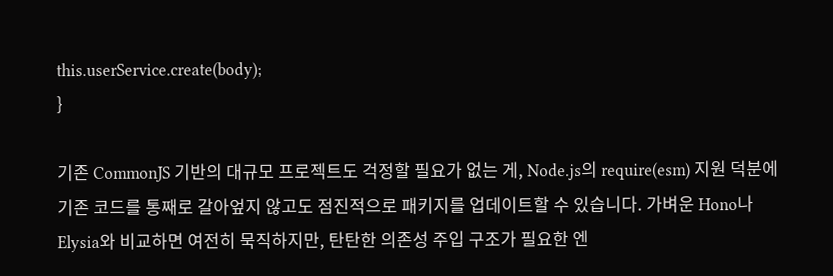this.userService.create(body);
}

기존 CommonJS 기반의 대규모 프로젝트도 걱정할 필요가 없는 게, Node.js의 require(esm) 지원 덕분에 기존 코드를 통째로 갈아엎지 않고도 점진적으로 패키지를 업데이트할 수 있습니다. 가벼운 Hono나 Elysia와 비교하면 여전히 묵직하지만, 탄탄한 의존성 주입 구조가 필요한 엔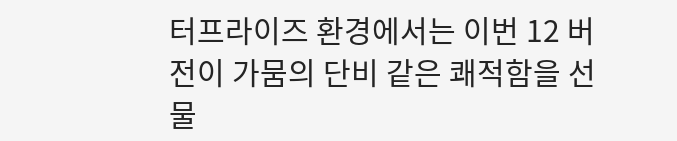터프라이즈 환경에서는 이번 12 버전이 가뭄의 단비 같은 쾌적함을 선물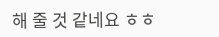해 줄 것 같네요 ㅎㅎ